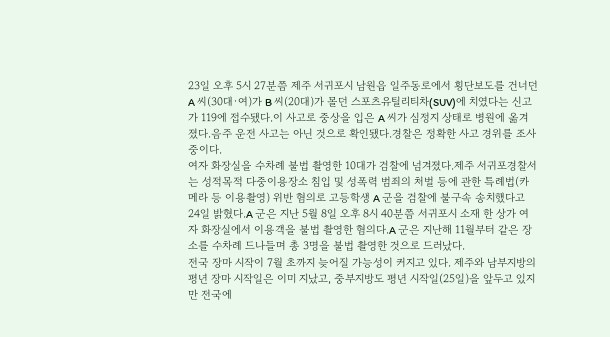23일 오후 5시 27분쯤 제주 서귀포시 남원읍 일주동로에서 횡단보도를 건너던 A 씨(30대·여)가 B 씨(20대)가 몰던 스포츠유틸리티차(SUV)에 치였다는 신고가 119에 접수됐다.이 사고로 중상을 입은 A 씨가 심정지 상태로 병원에 옮겨졌다.음주 운전 사고는 아닌 것으로 확인됐다.경찰은 정확한 사고 경위를 조사 중이다.
여자 화장실을 수차례 불법 촬영한 10대가 검찰에 넘겨졌다.제주 서귀포경찰서는 성적목적 다중이용장소 침입 및 성폭력 범죄의 처벌 등에 관한 특례법(카메라 등 이용촬영) 위반 혐의로 고등학생 A 군을 검찰에 불구속 송치했다고 24일 밝혔다.A 군은 지난 5월 8일 오후 8시 40분쯤 서귀포시 소재 한 상가 여자 화장실에서 이용객을 불법 촬영한 혐의다.A 군은 지난해 11월부터 같은 장소를 수차례 드나들며 총 3명을 불법 촬영한 것으로 드러났다.
전국 장마 시작이 7월 초까지 늦어질 가능성이 커지고 있다. 제주와 남부지방의 평년 장마 시작일은 이미 지났고, 중부지방도 평년 시작일(25일)을 앞두고 있지만 전국에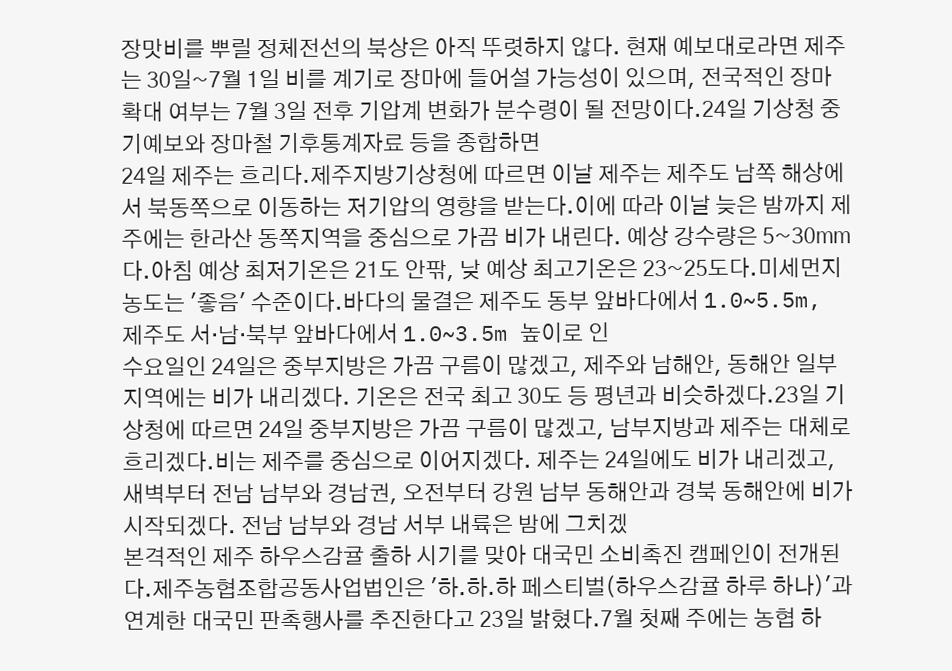장맛비를 뿌릴 정체전선의 북상은 아직 뚜렷하지 않다. 현재 예보대로라면 제주는 30일~7월 1일 비를 계기로 장마에 들어설 가능성이 있으며, 전국적인 장마 확대 여부는 7월 3일 전후 기압계 변화가 분수령이 될 전망이다.24일 기상청 중기예보와 장마철 기후통계자료 등을 종합하면
24일 제주는 흐리다.제주지방기상청에 따르면 이날 제주는 제주도 남쪽 해상에서 북동쪽으로 이동하는 저기압의 영향을 받는다.이에 따라 이날 늦은 밤까지 제주에는 한라산 동쪽지역을 중심으로 가끔 비가 내린다. 예상 강수량은 5~30㎜다.아침 예상 최저기온은 21도 안팎, 낮 예상 최고기온은 23~25도다.미세먼지 농도는 '좋음' 수준이다.바다의 물결은 제주도 동부 앞바다에서 1.0~5.5m, 제주도 서·남·북부 앞바다에서 1.0~3.5m 높이로 인
수요일인 24일은 중부지방은 가끔 구름이 많겠고, 제주와 남해안, 동해안 일부 지역에는 비가 내리겠다. 기온은 전국 최고 30도 등 평년과 비슷하겠다.23일 기상청에 따르면 24일 중부지방은 가끔 구름이 많겠고, 남부지방과 제주는 대체로 흐리겠다.비는 제주를 중심으로 이어지겠다. 제주는 24일에도 비가 내리겠고, 새벽부터 전남 남부와 경남권, 오전부터 강원 남부 동해안과 경북 동해안에 비가 시작되겠다. 전남 남부와 경남 서부 내륙은 밤에 그치겠
본격적인 제주 하우스감귤 출하 시기를 맞아 대국민 소비촉진 캠페인이 전개된다.제주농협조합공동사업법인은 '하.하.하 페스티벌(하우스감귤 하루 하나)'과 연계한 대국민 판촉행사를 추진한다고 23일 밝혔다.7월 첫째 주에는 농협 하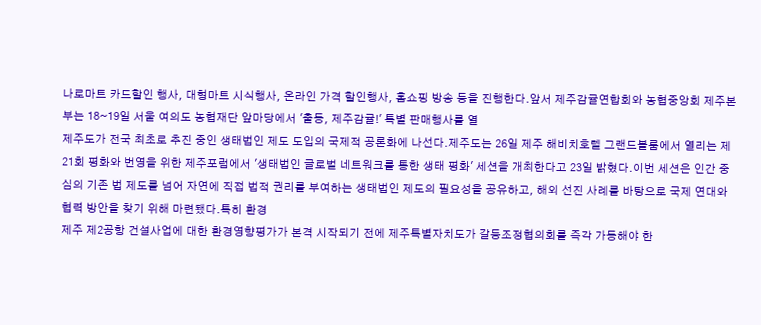나로마트 카드할인 행사, 대형마트 시식행사, 온라인 가격 할인행사, 홈쇼핑 방송 등을 진행한다.앞서 제주감귤연합회와 농협중앙회 제주본부는 18~19일 서울 여의도 농협재단 앞마당에서 '출동, 제주감귤!' 특별 판매행사를 열
제주도가 전국 최초로 추진 중인 생태법인 제도 도입의 국제적 공론화에 나선다.제주도는 26일 제주 해비치호텔 그랜드볼룸에서 열리는 제21회 평화와 번영을 위한 제주포럼에서 '생태법인 글로벌 네트워크를 통한 생태 평화' 세션을 개최한다고 23일 밝혔다.이번 세션은 인간 중심의 기존 법 제도를 넘어 자연에 직접 법적 권리를 부여하는 생태법인 제도의 필요성을 공유하고, 해외 선진 사례를 바탕으로 국제 연대와 협력 방안을 찾기 위해 마련됐다.특히 환경
제주 제2공항 건설사업에 대한 환경영향평가가 본격 시작되기 전에 제주특별자치도가 갈등조정협의회를 즉각 가동해야 한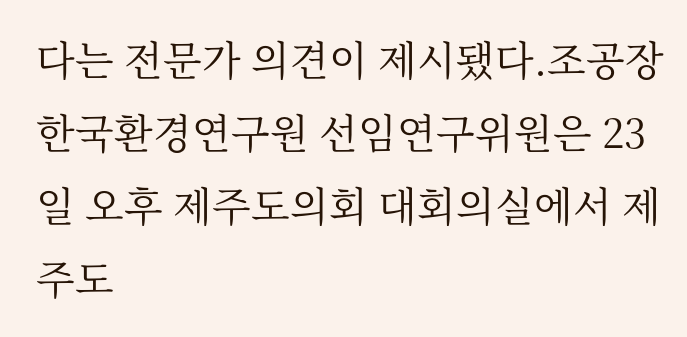다는 전문가 의견이 제시됐다.조공장 한국환경연구원 선임연구위원은 23일 오후 제주도의회 대회의실에서 제주도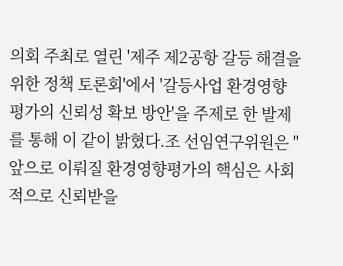의회 주최로 열린 '제주 제2공항 갈등 해결을 위한 정책 토론회'에서 '갈등사업 환경영향평가의 신뢰성 확보 방안'을 주제로 한 발제를 통해 이 같이 밝혔다.조 선임연구위원은 "앞으로 이뤄질 환경영향평가의 핵심은 사회적으로 신뢰받을